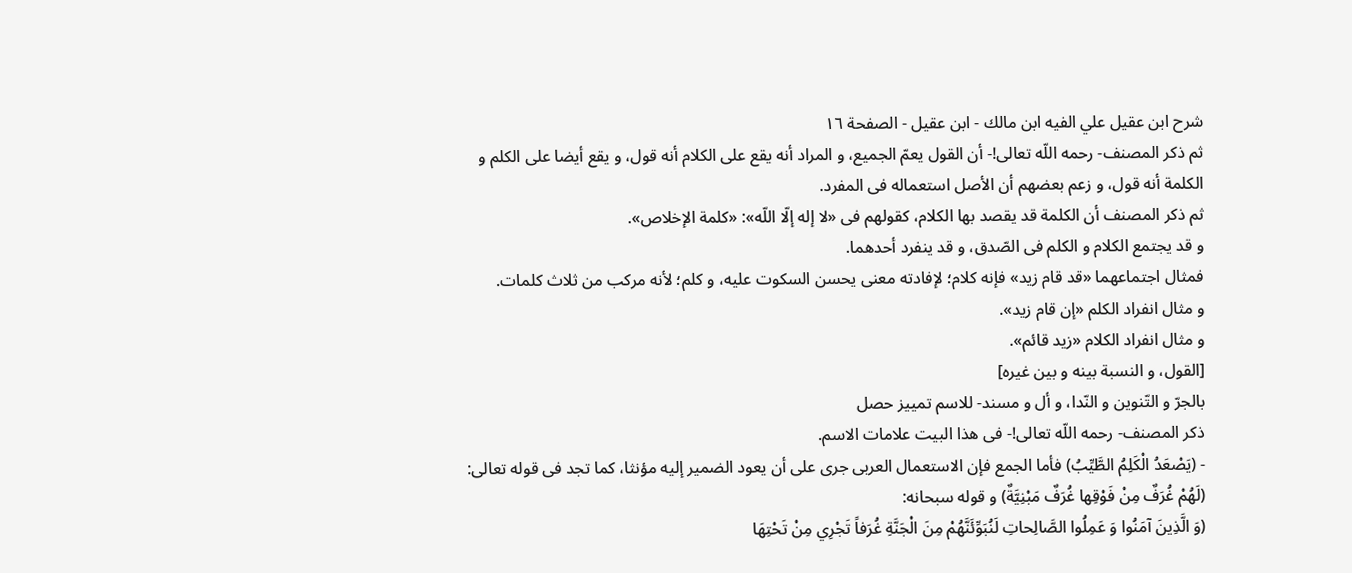شرح ابن عقيل علي الفيه ابن مالك - ابن عقيل - الصفحة ١٦
ثم ذكر المصنف- رحمه اللّه تعالى!- أن القول يعمّ الجميع، و المراد أنه يقع على الكلام أنه قول، و يقع أيضا على الكلم و الكلمة أنه قول، و زعم بعضهم أن الأصل استعماله فى المفرد.
ثم ذكر المصنف أن الكلمة قد يقصد بها الكلام، كقولهم فى «لا إله إلّا اللّه»: «كلمة الإخلاص».
و قد يجتمع الكلام و الكلم فى الصّدق، و قد ينفرد أحدهما.
فمثال اجتماعهما «قد قام زيد» فإنه كلام؛ لإفادته معنى يحسن السكوت عليه، و كلم؛ لأنه مركب من ثلاث كلمات.
و مثال انفراد الكلم «إن قام زيد».
و مثال انفراد الكلام «زيد قائم».
[القول، و النسبة بينه و بين غيره]
بالجرّ و التّنوين و النّدا، و أل و مسند- للاسم تمييز حصل
ذكر المصنف- رحمه اللّه تعالى!- فى هذا البيت علامات الاسم.
- (يَصْعَدُ الْكَلِمُ الطَّيِّبُ) فأما الجمع فإن الاستعمال العربى جرى على أن يعود الضمير إليه مؤنثا، كما تجد فى قوله تعالى: (لَهُمْ غُرَفٌ مِنْ فَوْقِها غُرَفٌ مَبْنِيَّةٌ) و قوله سبحانه:
(وَ الَّذِينَ آمَنُوا وَ عَمِلُوا الصَّالِحاتِ لَنُبَوِّئَنَّهُمْ مِنَ الْجَنَّةِ غُرَفاً تَجْرِي مِنْ تَحْتِهَا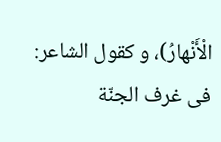الْأَنْهارُ)، و كقول الشاعر:
فى غرف الجنّة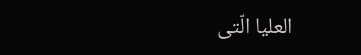العليا الّتى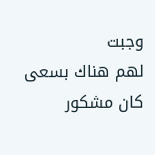وجبت
لهم هناك بسعى كان مشكور